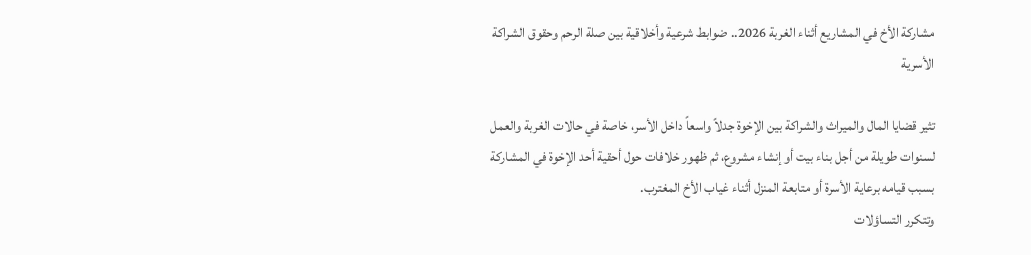مشاركة الأخ في المشاريع أثناء الغربة 2026.. ضوابط شرعية وأخلاقية بين صلة الرحم وحقوق الشراكة الأسرية

تثير قضايا المال والميراث والشراكة بين الإخوة جدلاً واسعاً داخل الأسر، خاصة في حالات الغربة والعمل لسنوات طويلة من أجل بناء بيت أو إنشاء مشروع، ثم ظهور خلافات حول أحقية أحد الإخوة في المشاركة بسبب قيامه برعاية الأسرة أو متابعة المنزل أثناء غياب الأخ المغترب.
وتتكرر التساؤلات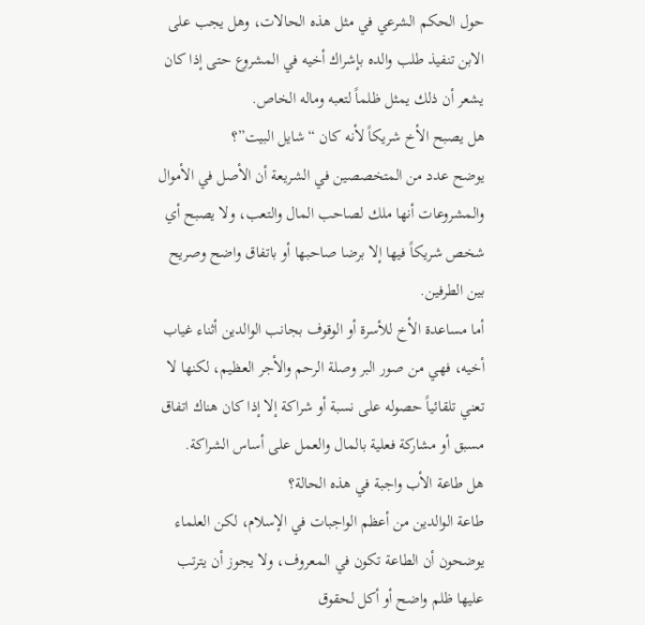حول الحكم الشرعي في مثل هذه الحالات، وهل يجب على الابن تنفيذ طلب والده بإشراك أخيه في المشروع حتى إذا كان يشعر أن ذلك يمثل ظلماً لتعبه وماله الخاص.
هل يصبح الأخ شريكاً لأنه كان “شايل البيت”؟
يوضح عدد من المتخصصين في الشريعة أن الأصل في الأموال والمشروعات أنها ملك لصاحب المال والتعب، ولا يصبح أي شخص شريكاً فيها إلا برضا صاحبها أو باتفاق واضح وصريح بين الطرفين.
أما مساعدة الأخ للأسرة أو الوقوف بجانب الوالدين أثناء غياب أخيه، فهي من صور البر وصلة الرحم والأجر العظيم، لكنها لا تعني تلقائياً حصوله على نسبة أو شراكة إلا إذا كان هناك اتفاق مسبق أو مشاركة فعلية بالمال والعمل على أساس الشراكة.
هل طاعة الأب واجبة في هذه الحالة؟
طاعة الوالدين من أعظم الواجبات في الإسلام، لكن العلماء يوضحون أن الطاعة تكون في المعروف، ولا يجوز أن يترتب عليها ظلم واضح أو أكل لحقوق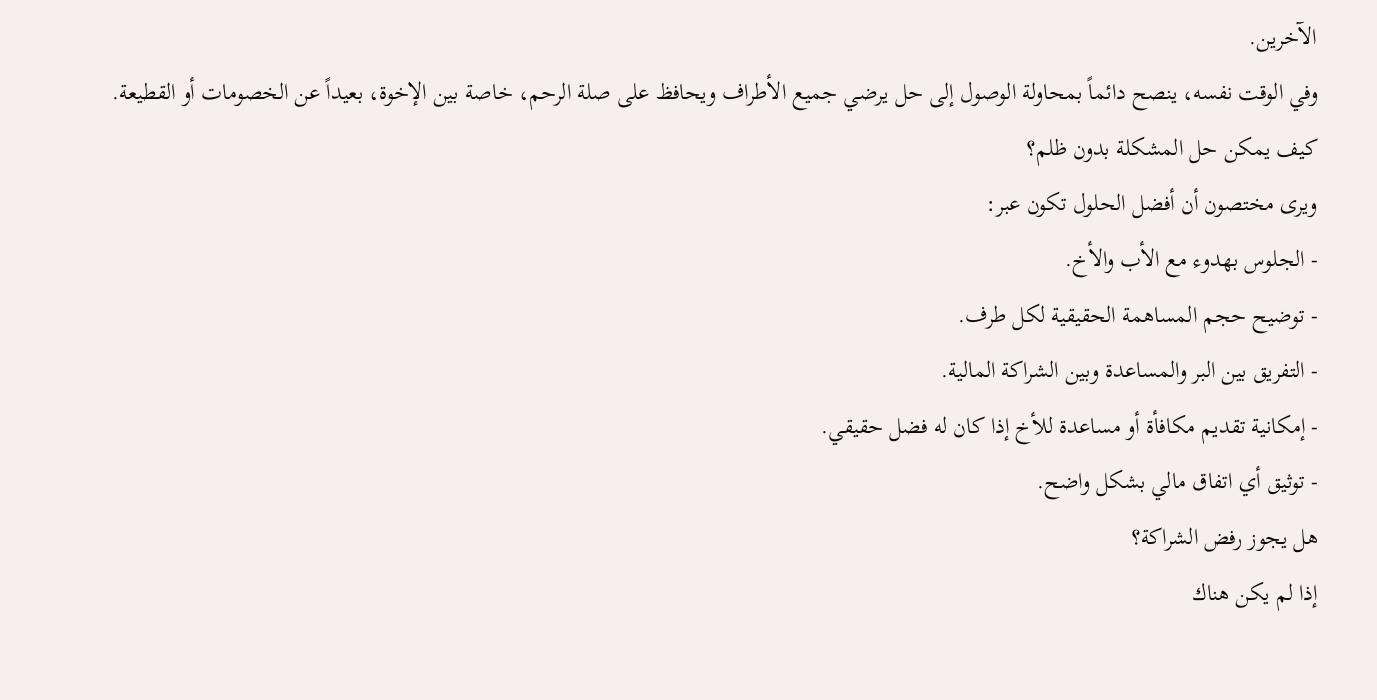الآخرين.
وفي الوقت نفسه، ينصح دائماً بمحاولة الوصول إلى حل يرضي جميع الأطراف ويحافظ على صلة الرحم، خاصة بين الإخوة، بعيداً عن الخصومات أو القطيعة.
كيف يمكن حل المشكلة بدون ظلم؟
ويرى مختصون أن أفضل الحلول تكون عبر:
- الجلوس بهدوء مع الأب والأخ.
- توضيح حجم المساهمة الحقيقية لكل طرف.
- التفريق بين البر والمساعدة وبين الشراكة المالية.
- إمكانية تقديم مكافأة أو مساعدة للأخ إذا كان له فضل حقيقي.
- توثيق أي اتفاق مالي بشكل واضح.
هل يجوز رفض الشراكة؟
إذا لم يكن هناك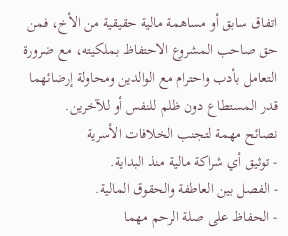اتفاق سابق أو مساهمة مالية حقيقية من الأخ، فمن حق صاحب المشروع الاحتفاظ بملكيته، مع ضرورة التعامل بأدب واحترام مع الوالدين ومحاولة إرضائهما قدر المستطاع دون ظلم للنفس أو للآخرين.
نصائح مهمة لتجنب الخلافات الأسرية
- توثيق أي شراكة مالية منذ البداية.
- الفصل بين العاطفة والحقوق المالية.
- الحفاظ على صلة الرحم مهما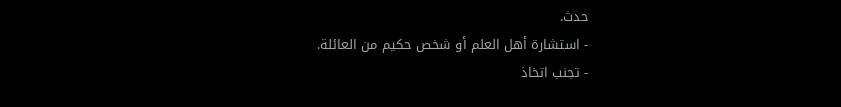حدث.
- استشارة أهل العلم أو شخص حكيم من العائلة.
- تجنب اتخاذ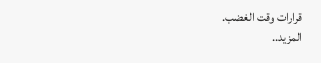قرارات وقت الغضب.
المزيد..